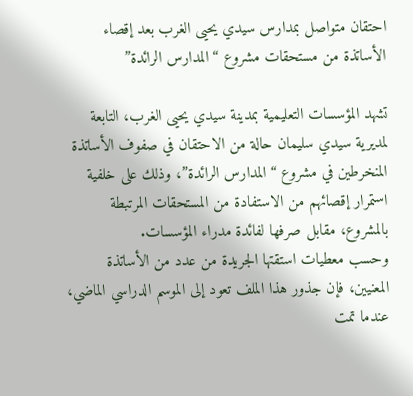احتقان متواصل بمدارس سيدي يحيى الغرب بعد إقصاء الأساتذة من مستحقات مشروع “المدارس الرائدة”

تشهد المؤسسات التعليمية بمدينة سيدي يحيى الغرب، التابعة لمديرية سيدي سليمان حالة من الاحتقان في صفوف الأساتذة المنخرطين في مشروع “المدارس الرائدة”، وذلك على خلفية استمرار إقصائهم من الاستفادة من المستحقات المرتبطة بالمشروع، مقابل صرفها لفائدة مدراء المؤسسات.
وحسب معطيات استقتها الجريدة من عدد من الأساتذة المعنيين، فإن جذور هذا الملف تعود إلى الموسم الدراسي الماضي، عندما تمت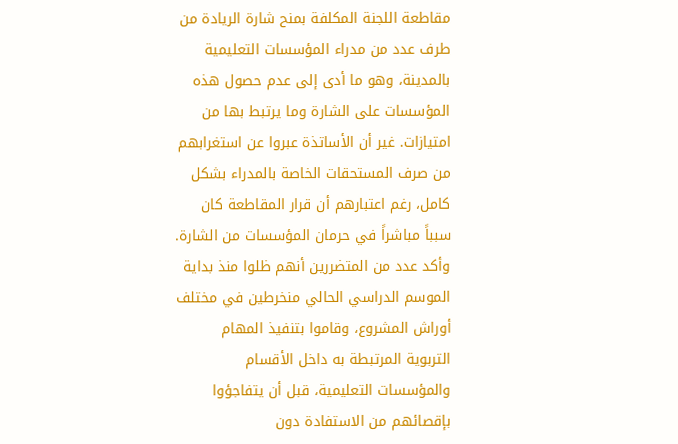مقاطعة اللجنة المكلفة بمنح شارة الريادة من طرف عدد من مدراء المؤسسات التعليمية بالمدينة، وهو ما أدى إلى عدم حصول هذه المؤسسات على الشارة وما يرتبط بها من امتيازات. غير أن الأساتذة عبروا عن استغرابهم من صرف المستحقات الخاصة بالمدراء بشكل كامل، رغم اعتبارهم أن قرار المقاطعة كان سبباً مباشراً في حرمان المؤسسات من الشارة.
وأكد عدد من المتضررين أنهم ظلوا منذ بداية الموسم الدراسي الحالي منخرطين في مختلف أوراش المشروع، وقاموا بتنفيذ المهام التربوية المرتبطة به داخل الأقسام والمؤسسات التعليمية، قبل أن يتفاجؤوا بإقصائهم من الاستفادة دون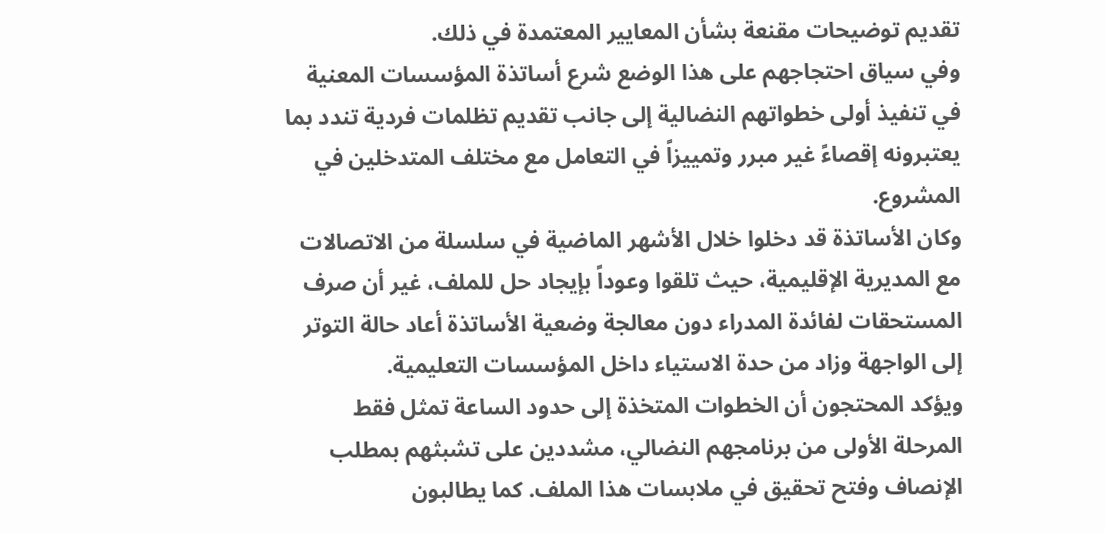تقديم توضيحات مقنعة بشأن المعايير المعتمدة في ذلك.
وفي سياق احتجاجهم على هذا الوضع شرع أساتذة المؤسسات المعنية في تنفيذ أولى خطواتهم النضالية إلى جانب تقديم تظلمات فردية تندد بما يعتبرونه إقصاءً غير مبرر وتمييزاً في التعامل مع مختلف المتدخلين في المشروع.
وكان الأساتذة قد دخلوا خلال الأشهر الماضية في سلسلة من الاتصالات مع المديرية الإقليمية، حيث تلقوا وعوداً بإيجاد حل للملف، غير أن صرف المستحقات لفائدة المدراء دون معالجة وضعية الأساتذة أعاد حالة التوتر إلى الواجهة وزاد من حدة الاستياء داخل المؤسسات التعليمية.
ويؤكد المحتجون أن الخطوات المتخذة إلى حدود الساعة تمثل فقط المرحلة الأولى من برنامجهم النضالي، مشددين على تشبثهم بمطلب الإنصاف وفتح تحقيق في ملابسات هذا الملف. كما يطالبون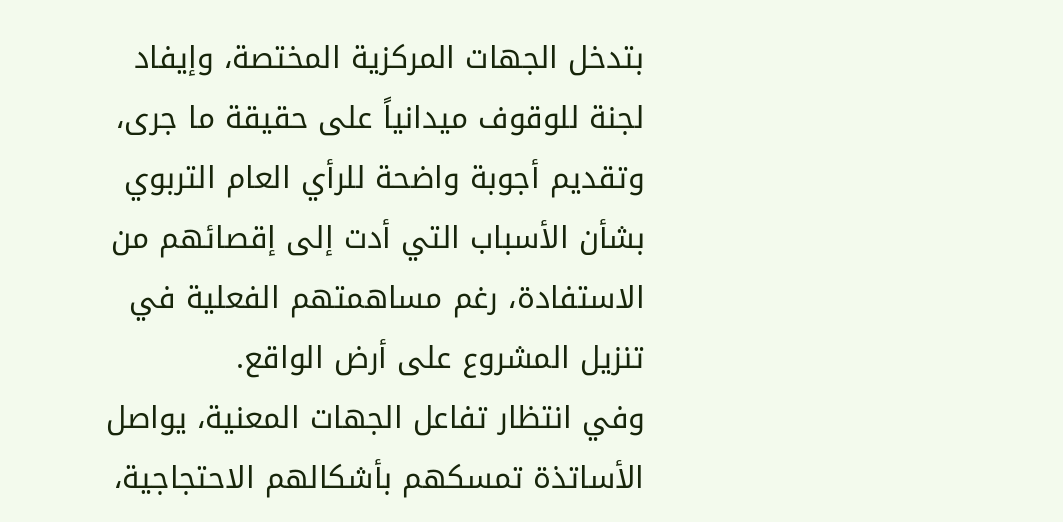بتدخل الجهات المركزية المختصة، وإيفاد لجنة للوقوف ميدانياً على حقيقة ما جرى، وتقديم أجوبة واضحة للرأي العام التربوي بشأن الأسباب التي أدت إلى إقصائهم من الاستفادة، رغم مساهمتهم الفعلية في تنزيل المشروع على أرض الواقع.
وفي انتظار تفاعل الجهات المعنية، يواصل الأساتذة تمسكهم بأشكالهم الاحتجاجية،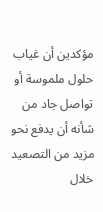مؤكدين أن غياب حلول ملموسة أو تواصل جاد من شأنه أن يدفع نحو مزيد من التصعيد خلال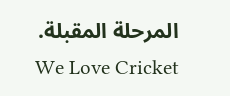المرحلة المقبلة.
We Love Cricket